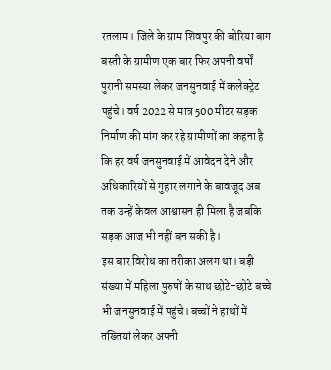रतलाम। जिले के ग्राम शिवपुर की बोरिया बाग बस्ती के ग्रामीण एक बार फिर अपनी वर्षों पुरानी समस्या लेकर जनसुनवाई में कलेक्ट्रेट पहुंचे। वर्ष 2022 से मात्र 500 मीटर सड़क निर्माण की मांग कर रहे ग्रामीणों का कहना है कि हर वर्ष जनसुनवाई में आवेदन देने और अधिकारियों से गुहार लगाने के बावजूद अब तक उन्हें केवल आश्वासन ही मिला है जबकि सड़क आज भी नहीं बन सकी है।
इस बार विरोध का तरीका अलग था। बड़ी संख्या में महिला पुरुषों के साथ छोटे-छोटे बच्चे भी जनसुनवाई में पहुंचे। बच्चों ने हाथों में तख्तियां लेकर अपनी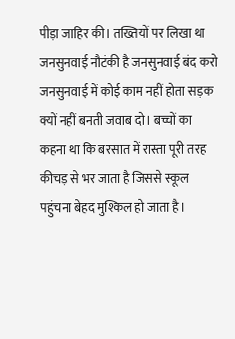पीड़ा जाहिर की। तख्तियों पर लिखा था जनसुनवाई नौटंकी है जनसुनवाई बंद करो जनसुनवाई में कोई काम नहीं होता सड़क क्यों नहीं बनती जवाब दो। बच्चों का कहना था कि बरसात में रास्ता पूरी तरह कीचड़ से भर जाता है जिससे स्कूल पहुंचना बेहद मुश्किल हो जाता है।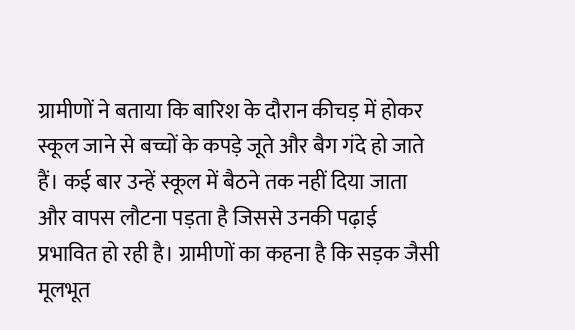ग्रामीणों ने बताया कि बारिश के दौरान कीचड़ में होकर स्कूल जाने से बच्चों के कपड़े जूते और बैग गंदे हो जाते हैं। कई बार उन्हें स्कूल में बैठने तक नहीं दिया जाता और वापस लौटना पड़ता है जिससे उनकी पढ़ाई प्रभावित हो रही है। ग्रामीणों का कहना है कि सड़क जैसी मूलभूत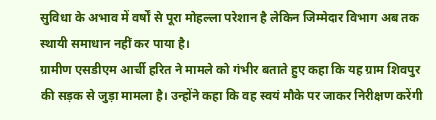सुविधा के अभाव में वर्षों से पूरा मोहल्ला परेशान है लेकिन जिम्मेदार विभाग अब तक स्थायी समाधान नहीं कर पाया है।
ग्रामीण एसडीएम आर्ची हरित ने मामले को गंभीर बताते हुए कहा कि यह ग्राम शिवपुर की सड़क से जुड़ा मामला है। उन्होंने कहा कि वह स्वयं मौके पर जाकर निरीक्षण करेंगी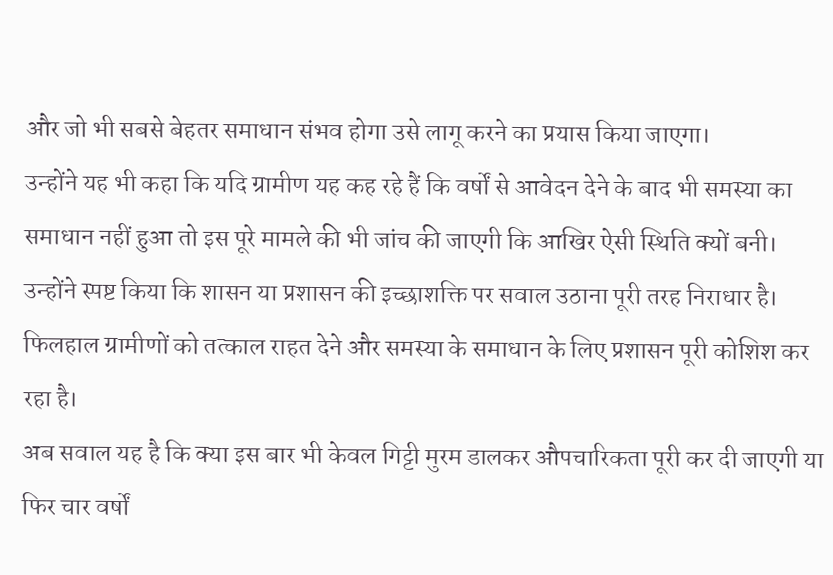और जो भी सबसे बेहतर समाधान संभव होगा उसे लागू करने का प्रयास किया जाएगा।
उन्होंने यह भी कहा कि यदि ग्रामीण यह कह रहे हैं कि वर्षों से आवेदन देने के बाद भी समस्या का समाधान नहीं हुआ तो इस पूरे मामले की भी जांच की जाएगी कि आखिर ऐसी स्थिति क्यों बनी।
उन्होंने स्पष्ट किया कि शासन या प्रशासन की इच्छाशक्ति पर सवाल उठाना पूरी तरह निराधार है। फिलहाल ग्रामीणों को तत्काल राहत देने और समस्या के समाधान के लिए प्रशासन पूरी कोशिश कर रहा है।
अब सवाल यह है कि क्या इस बार भी केवल गिट्टी मुरम डालकर औपचारिकता पूरी कर दी जाएगी या फिर चार वर्षों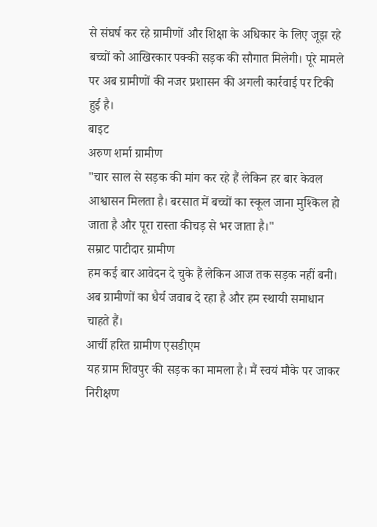से संघर्ष कर रहे ग्रामीणों और शिक्षा के अधिकार के लिए जूझ रहे बच्चों को आखिरकार पक्की सड़क की सौगात मिलेगी। पूरे मामले पर अब ग्रामीणों की नजर प्रशासन की अगली कार्रवाई पर टिकी हुई है।
बाइट
अरुण शर्मा ग्रामीण
"चार साल से सड़क की मांग कर रहे हैं लेकिन हर बार केवल आश्वासन मिलता है। बरसात में बच्चों का स्कूल जाना मुश्किल हो जाता है और पूरा रास्ता कीचड़ से भर जाता है।"
सम्राट पाटीदार ग्रामीण
हम कई बार आवेदन दे चुके हैं लेकिन आज तक सड़क नहीं बनी। अब ग्रामीणों का धैर्य जवाब दे रहा है और हम स्थायी समाधान चाहते हैं।
आर्ची हरित ग्रामीण एसडीएम
यह ग्राम शिवपुर की सड़क का मामला है। मैं स्वयं मौके पर जाकर निरीक्षण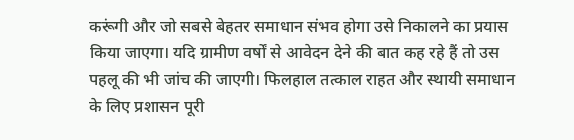करूंगी और जो सबसे बेहतर समाधान संभव होगा उसे निकालने का प्रयास किया जाएगा। यदि ग्रामीण वर्षों से आवेदन देने की बात कह रहे हैं तो उस पहलू की भी जांच की जाएगी। फिलहाल तत्काल राहत और स्थायी समाधान के लिए प्रशासन पूरी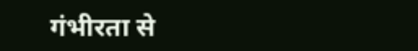गंभीरता से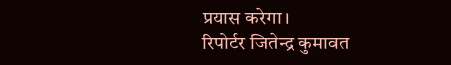प्रयास करेगा।
रिपोर्टर जितेन्द्र कुमावत